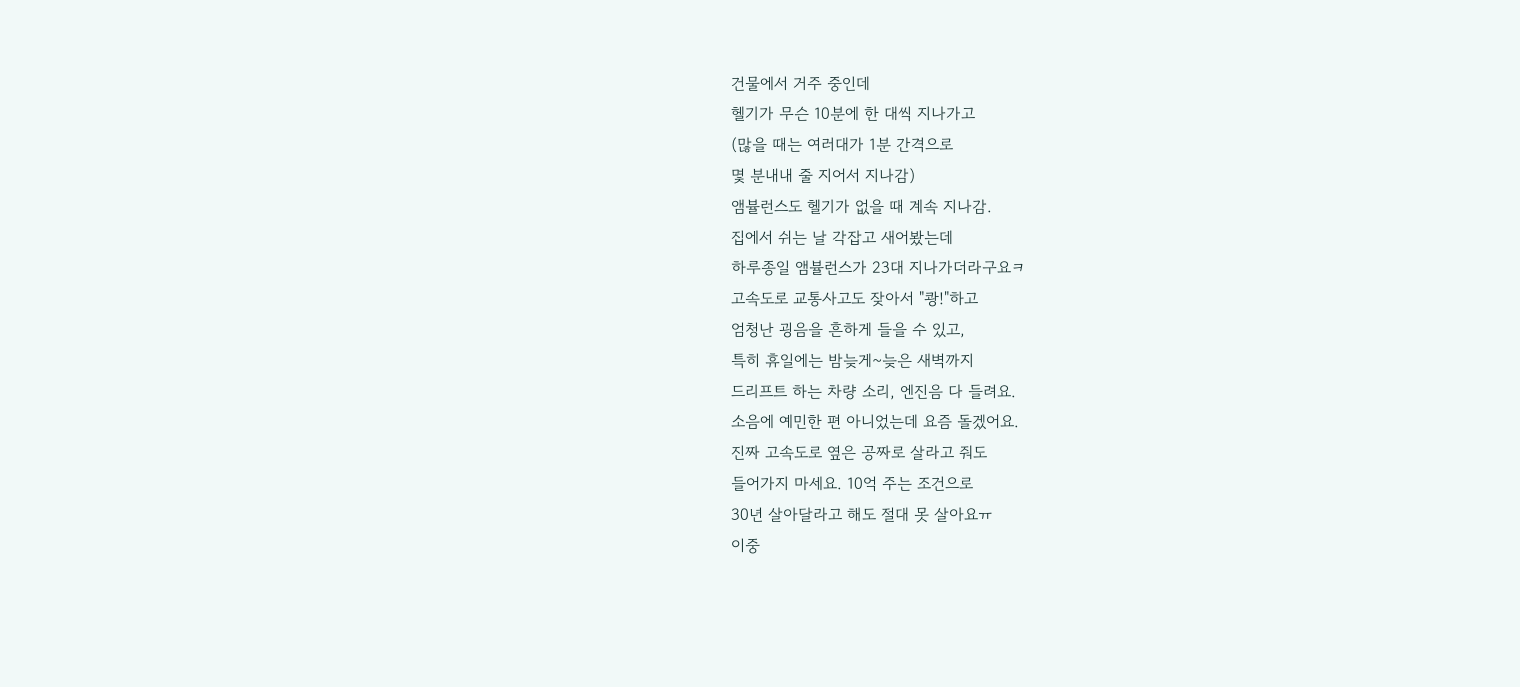건물에서 거주 중인데
헬기가 무슨 10분에 한 대씩 지나가고
(많을 때는 여러대가 1분 간격으로
몇 분내내 줄 지어서 지나감)
앰뷸런스도 헬기가 없을 때 계속 지나감.
집에서 쉬는 날 각잡고 새어봤는데
하루종일 앰뷸런스가 23대 지나가더라구요ㅋ
고속도로 교통사고도 잦아서 "쾅!"하고
엄청난 굉음을 흔하게 들을 수 있고,
특히 휴일에는 밤늦게~늦은 새벽까지
드리프트 하는 차량 소리, 엔진음 다 들려요.
소음에 예민한 편 아니었는데 요즘 돌겠어요.
진짜 고속도로 옆은 공짜로 살라고 줘도
들어가지 마세요. 10억 주는 조건으로
30년 살아달라고 해도 절대 못 살아요ㅠ
이중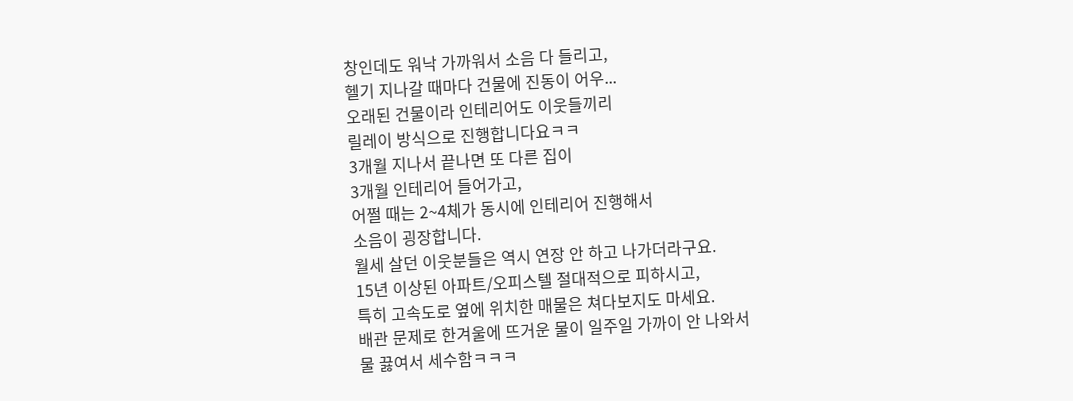창인데도 워낙 가까워서 소음 다 들리고,
헬기 지나갈 때마다 건물에 진동이 어우...
오래된 건물이라 인테리어도 이웃들끼리
릴레이 방식으로 진행합니다요ㅋㅋ
3개월 지나서 끝나면 또 다른 집이
3개월 인테리어 들어가고,
어쩔 때는 2~4체가 동시에 인테리어 진행해서
소음이 굉장합니다.
월세 살던 이웃분들은 역시 연장 안 하고 나가더라구요.
15년 이상된 아파트/오피스텔 절대적으로 피하시고,
특히 고속도로 옆에 위치한 매물은 쳐다보지도 마세요.
배관 문제로 한겨울에 뜨거운 물이 일주일 가까이 안 나와서
물 끓여서 세수함ㅋㅋㅋ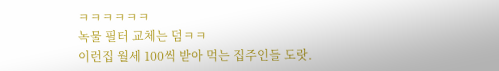ㅋㅋㅋㅋㅋㅋ
녹물 필터 교체는 덤ㅋㅋ
이런집 월세 100씩 받아 먹는 집주인들 도랏.